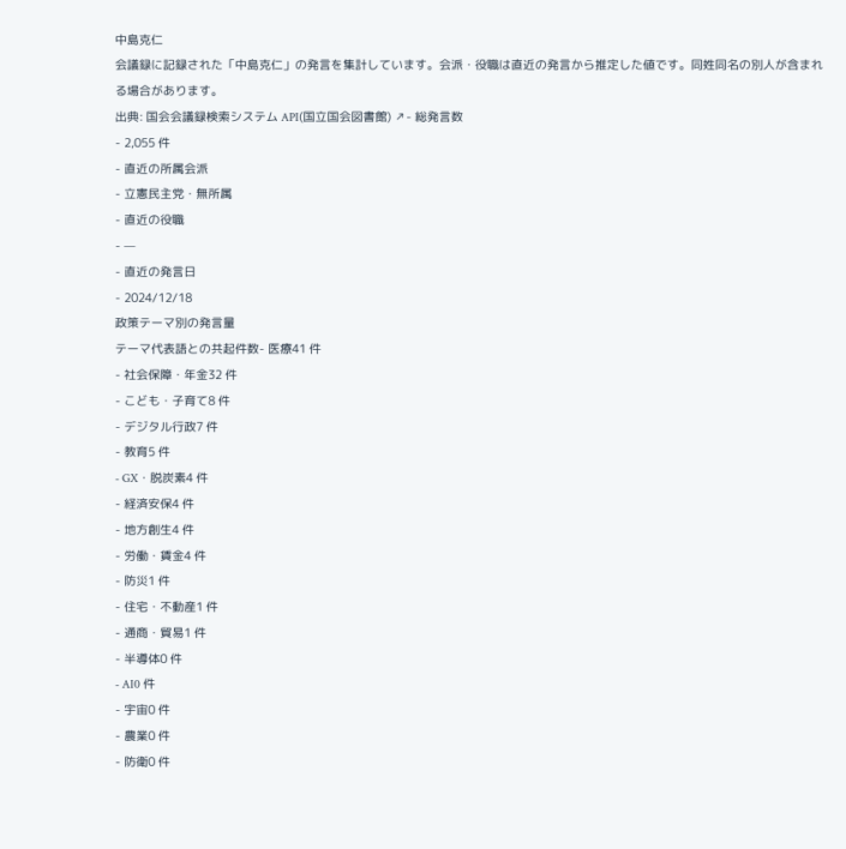中島克仁
会議録に記録された「中島克仁」の発言を集計しています。会派・役職は直近の発言から推定した値です。同姓同名の別人が含まれる場合があります。
出典: 国会会議録検索システム API(国立国会図書館) ↗- 総発言数
- 2,055 件
- 直近の所属会派
- 立憲民主党・無所属
- 直近の役職
- —
- 直近の発言日
- 2024/12/18
政策テーマ別の発言量
テーマ代表語との共起件数- 医療41 件
- 社会保障・年金32 件
- こども・子育て8 件
- デジタル行政7 件
- 教育5 件
- GX・脱炭素4 件
- 経済安保4 件
- 地方創生4 件
- 労働・賃金4 件
- 防災1 件
- 住宅・不動産1 件
- 通商・貿易1 件
- 半導体0 件
- AI0 件
- 宇宙0 件
- 農業0 件
- 防衛0 件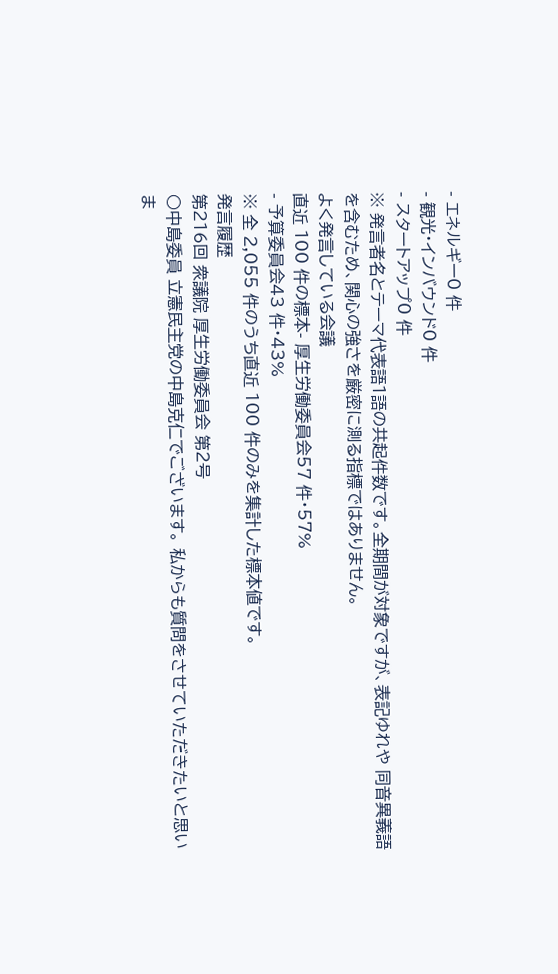- エネルギー0 件
- 観光・インバウンド0 件
- スタートアップ0 件
※ 発言者名とテーマ代表語1語の共起件数です。全期間が対象ですが、表記ゆれや 同音異義語を含むため、関心の強さを厳密に測る指標ではありません。
よく発言している会議
直近 100 件の標本- 厚生労働委員会57 件・57%
- 予算委員会43 件・43%
※ 全 2,055 件のうち直近 100 件のみを集計した標本値です。
発言履歴
第216回 衆議院 厚生労働委員会 第2号
○中島委員 立憲民主党の中島克仁でございます。 私からも質問をさせていただきたいと思いま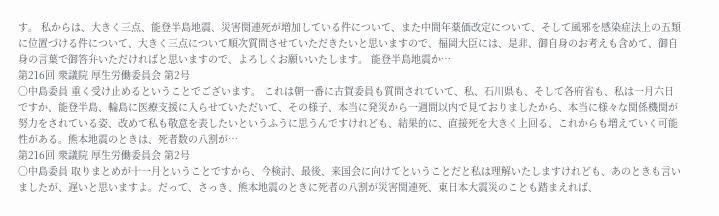す。 私からは、大きく三点、能登半島地震、災害関連死が増加している件について、また中間年薬価改定について、そして風邪を感染症法上の五類に位置づける件について、大きく三点について順次質問させていただきたいと思いますので、福岡大臣には、是非、御自身のお考えも含めて、御自身の言葉で御答弁いただければと思いますので、よろしくお願いいたします。 能登半島地震か…
第216回 衆議院 厚生労働委員会 第2号
○中島委員 重く受け止めるということでございます。 これは朝一番に古賀委員も質問されていて、私、石川県も、そして各府省も、私は一月六日ですか、能登半島、輪島に医療支援に入らせていただいて、その様子、本当に発災から一週間以内で見ておりましたから、本当に様々な関係機関が努力をされている姿、改めて私も敬意を表したいというふうに思うんですけれども、結果的に、直接死を大きく上回る、これからも増えていく可能性がある。熊本地震のときは、死者数の八割が…
第216回 衆議院 厚生労働委員会 第2号
○中島委員 取りまとめが十一月ということですから、今検討、最後、来国会に向けてということだと私は理解いたしますけれども、あのときも言いましたが、遅いと思いますよ。だって、さっき、熊本地震のときに死者の八割が災害関連死、東日本大震災のことも踏まえれば、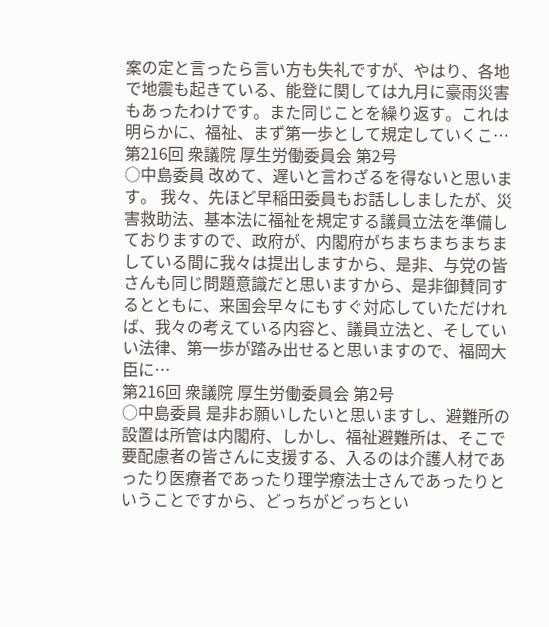案の定と言ったら言い方も失礼ですが、やはり、各地で地震も起きている、能登に関しては九月に豪雨災害もあったわけです。また同じことを繰り返す。これは明らかに、福祉、まず第一歩として規定していくこ…
第216回 衆議院 厚生労働委員会 第2号
○中島委員 改めて、遅いと言わざるを得ないと思います。 我々、先ほど早稲田委員もお話ししましたが、災害救助法、基本法に福祉を規定する議員立法を準備しておりますので、政府が、内閣府がちまちまちまちましている間に我々は提出しますから、是非、与党の皆さんも同じ問題意識だと思いますから、是非御賛同するとともに、来国会早々にもすぐ対応していただければ、我々の考えている内容と、議員立法と、そしていい法律、第一歩が踏み出せると思いますので、福岡大臣に…
第216回 衆議院 厚生労働委員会 第2号
○中島委員 是非お願いしたいと思いますし、避難所の設置は所管は内閣府、しかし、福祉避難所は、そこで要配慮者の皆さんに支援する、入るのは介護人材であったり医療者であったり理学療法士さんであったりということですから、どっちがどっちとい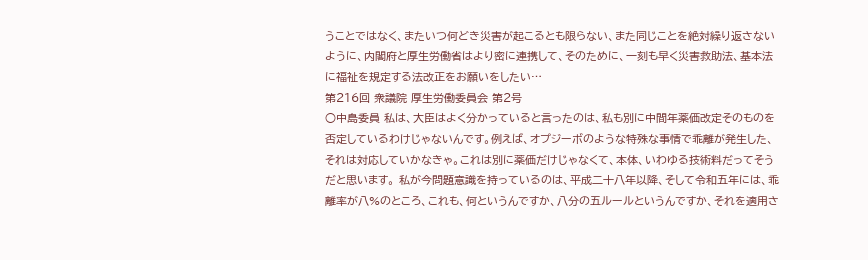うことではなく、またいつ何どき災害が起こるとも限らない、また同じことを絶対繰り返さないように、内閣府と厚生労働省はより密に連携して、そのために、一刻も早く災害救助法、基本法に福祉を規定する法改正をお願いをしたい…
第216回 衆議院 厚生労働委員会 第2号
○中島委員 私は、大臣はよく分かっていると言ったのは、私も別に中間年薬価改定そのものを否定しているわけじゃないんです。例えば、オプジーボのような特殊な事情で乖離が発生した、それは対応していかなきゃ。これは別に薬価だけじゃなくて、本体、いわゆる技術料だってそうだと思います。 私が今問題意識を持っているのは、平成二十八年以降、そして令和五年には、乖離率が八%のところ、これも、何というんですか、八分の五ルールというんですか、それを適用さ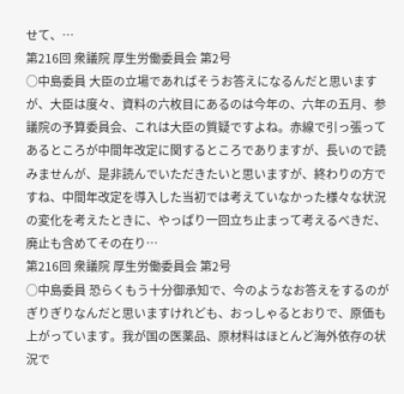せて、…
第216回 衆議院 厚生労働委員会 第2号
○中島委員 大臣の立場であればそうお答えになるんだと思いますが、大臣は度々、資料の六枚目にあるのは今年の、六年の五月、参議院の予算委員会、これは大臣の質疑ですよね。赤線で引っ張ってあるところが中間年改定に関するところでありますが、長いので読みませんが、是非読んでいただきたいと思いますが、終わりの方ですね、中間年改定を導入した当初では考えていなかった様々な状況の変化を考えたときに、やっぱり一回立ち止まって考えるべきだ、廃止も含めてその在り…
第216回 衆議院 厚生労働委員会 第2号
○中島委員 恐らくもう十分御承知で、今のようなお答えをするのがぎりぎりなんだと思いますけれども、おっしゃるとおりで、原価も上がっています。我が国の医薬品、原材料はほとんど海外依存の状況で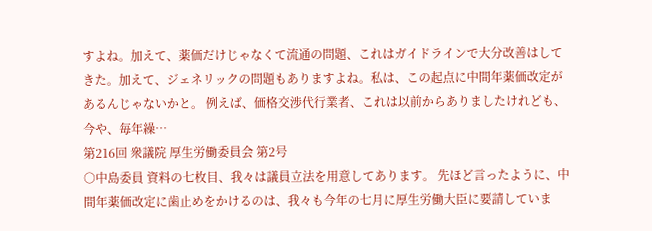すよね。加えて、薬価だけじゃなくて流通の問題、これはガイドラインで大分改善はしてきた。加えて、ジェネリックの問題もありますよね。私は、この起点に中間年薬価改定があるんじゃないかと。 例えば、価格交渉代行業者、これは以前からありましたけれども、今や、毎年繰…
第216回 衆議院 厚生労働委員会 第2号
○中島委員 資料の七枚目、我々は議員立法を用意してあります。 先ほど言ったように、中間年薬価改定に歯止めをかけるのは、我々も今年の七月に厚生労働大臣に要請していま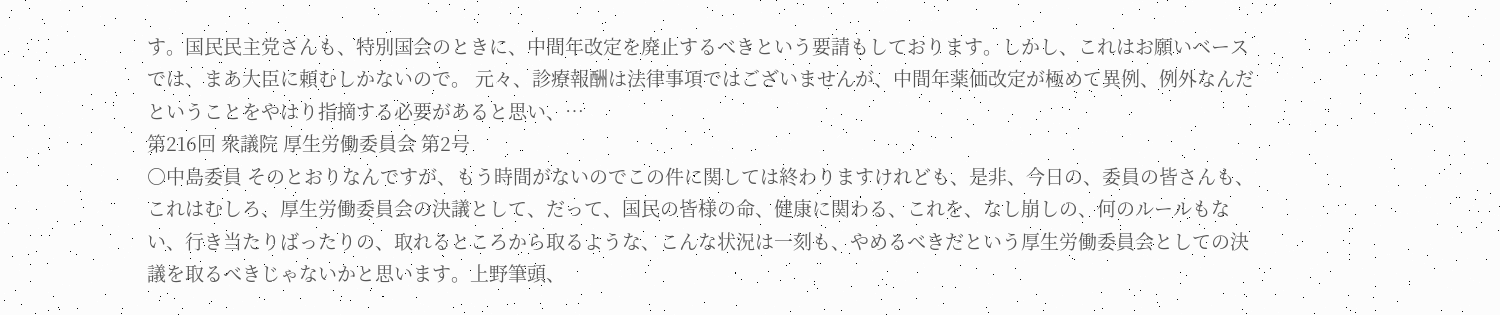す。国民民主党さんも、特別国会のときに、中間年改定を廃止するべきという要請もしております。しかし、これはお願いベースでは、まあ大臣に頼むしかないので。 元々、診療報酬は法律事項ではございませんが、中間年薬価改定が極めて異例、例外なんだということをやはり指摘する必要があると思い、…
第216回 衆議院 厚生労働委員会 第2号
○中島委員 そのとおりなんですが、もう時間がないのでこの件に関しては終わりますけれども、是非、今日の、委員の皆さんも、これはむしろ、厚生労働委員会の決議として、だって、国民の皆様の命、健康に関わる、これを、なし崩しの、何のルールもない、行き当たりばったりの、取れるところから取るような、こんな状況は一刻も、やめるべきだという厚生労働委員会としての決議を取るべきじゃないかと思います。上野筆頭、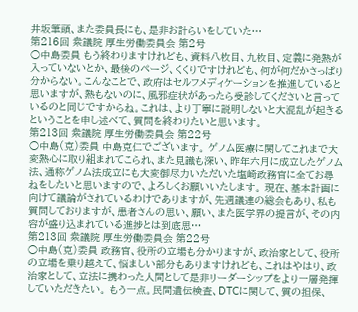井坂筆頭、また委員長にも、是非お計らいをしていた…
第216回 衆議院 厚生労働委員会 第2号
○中島委員 もう終わりますけれども、資料八枚目、九枚目、定義に発熱が入っていないとか、最後のページ、くくりですけれども、何が何だかさっぱり分からない。こんなことで、政府はセルフメディケーションを推進していると思いますが、熱もないのに、風邪症状があったら受診してくださいと言っているのと同じですからね。これは、より丁寧に説明しないと大混乱が起きるということを申し述べて、質問を終わりたいと思います。
第213回 衆議院 厚生労働委員会 第22号
○中島(克)委員 中島克仁でございます。 ゲノム医療に関してこれまで大変熱心に取り組まれてこられ、また見識も深い、昨年六月に成立したゲノム法、通称ゲノム法成立にも大変御尽力いただいた塩崎政務官に全てお尋ねをしたいと思いますので、よろしくお願いいたします。 現在、基本計画に向けて議論がされているわけでありますが、先週議連の総会もあり、私も質問しておりますが、患者さんの思い、願い、また医学界の提言が、その内容が盛り込まれている進捗とは到底思…
第213回 衆議院 厚生労働委員会 第22号
○中島(克)委員 政務官、役所の立場も分かりますが、政治家として、役所の立場を乗り越えて、悩ましい部分もありますけれども、これはやはり、政治家として、立法に携わった人間として是非リーダーシップをより一層発揮していただきたい。 もう一点。民間遺伝検査、DTCに関して、質の担保、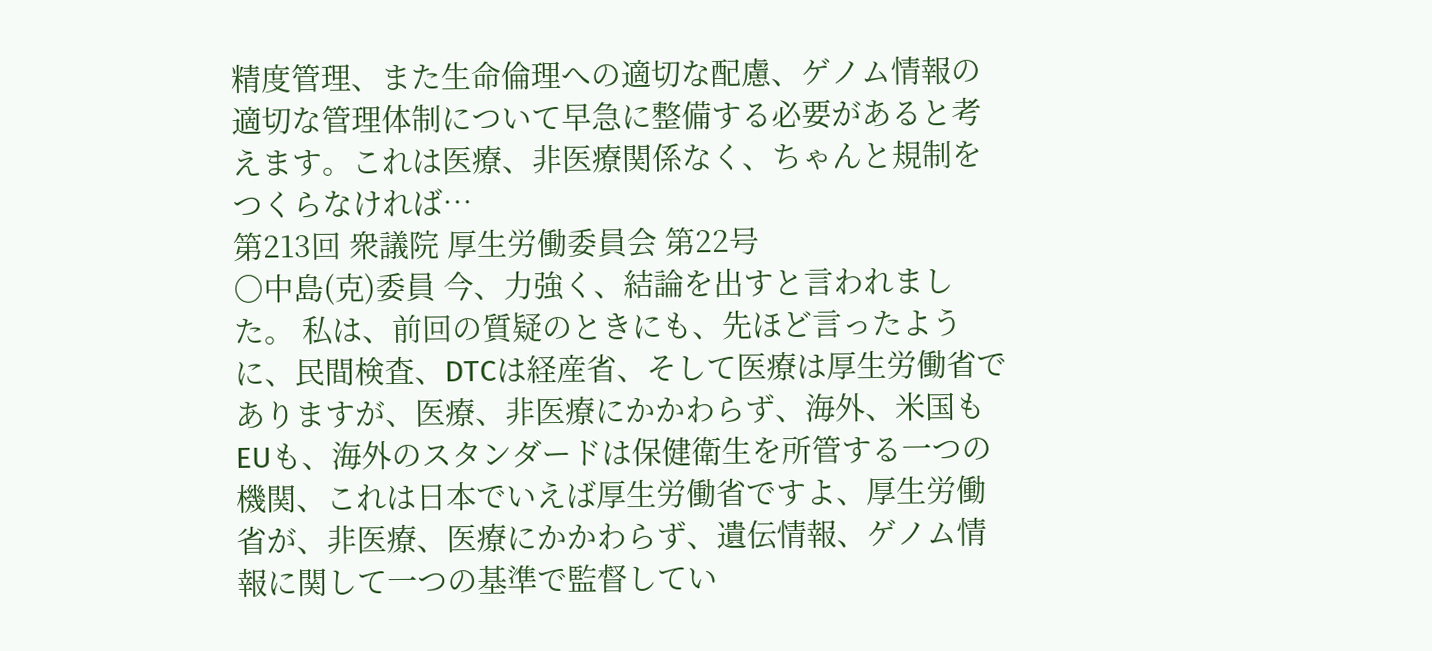精度管理、また生命倫理への適切な配慮、ゲノム情報の適切な管理体制について早急に整備する必要があると考えます。これは医療、非医療関係なく、ちゃんと規制をつくらなければ…
第213回 衆議院 厚生労働委員会 第22号
○中島(克)委員 今、力強く、結論を出すと言われました。 私は、前回の質疑のときにも、先ほど言ったように、民間検査、DTCは経産省、そして医療は厚生労働省でありますが、医療、非医療にかかわらず、海外、米国もEUも、海外のスタンダードは保健衛生を所管する一つの機関、これは日本でいえば厚生労働省ですよ、厚生労働省が、非医療、医療にかかわらず、遺伝情報、ゲノム情報に関して一つの基準で監督してい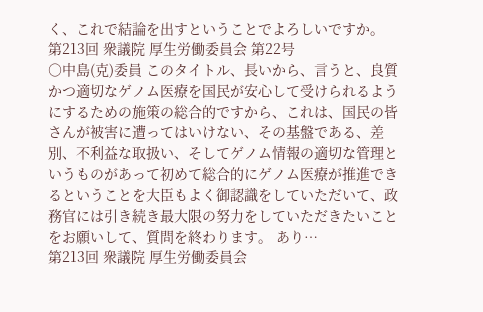く、これで結論を出すということでよろしいですか。
第213回 衆議院 厚生労働委員会 第22号
○中島(克)委員 このタイトル、長いから、言うと、良質かつ適切なゲノム医療を国民が安心して受けられるようにするための施策の総合的ですから、これは、国民の皆さんが被害に遭ってはいけない、その基盤である、差別、不利益な取扱い、そしてゲノム情報の適切な管理というものがあって初めて総合的にゲノム医療が推進できるということを大臣もよく御認識をしていただいて、政務官には引き続き最大限の努力をしていただきたいことをお願いして、質問を終わります。 あり…
第213回 衆議院 厚生労働委員会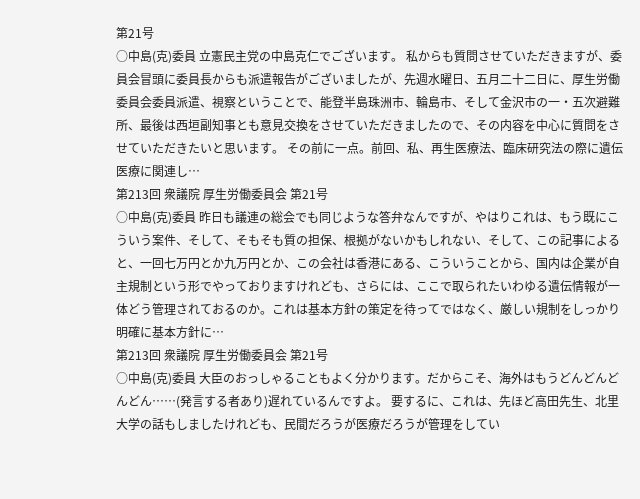第21号
○中島(克)委員 立憲民主党の中島克仁でございます。 私からも質問させていただきますが、委員会冒頭に委員長からも派遣報告がございましたが、先週水曜日、五月二十二日に、厚生労働委員会委員派遣、視察ということで、能登半島珠洲市、輪島市、そして金沢市の一・五次避難所、最後は西垣副知事とも意見交換をさせていただきましたので、その内容を中心に質問をさせていただきたいと思います。 その前に一点。前回、私、再生医療法、臨床研究法の際に遺伝医療に関連し…
第213回 衆議院 厚生労働委員会 第21号
○中島(克)委員 昨日も議連の総会でも同じような答弁なんですが、やはりこれは、もう既にこういう案件、そして、そもそも質の担保、根拠がないかもしれない、そして、この記事によると、一回七万円とか九万円とか、この会社は香港にある、こういうことから、国内は企業が自主規制という形でやっておりますけれども、さらには、ここで取られたいわゆる遺伝情報が一体どう管理されておるのか。これは基本方針の策定を待ってではなく、厳しい規制をしっかり明確に基本方針に…
第213回 衆議院 厚生労働委員会 第21号
○中島(克)委員 大臣のおっしゃることもよく分かります。だからこそ、海外はもうどんどんどんどん……(発言する者あり)遅れているんですよ。 要するに、これは、先ほど高田先生、北里大学の話もしましたけれども、民間だろうが医療だろうが管理をしてい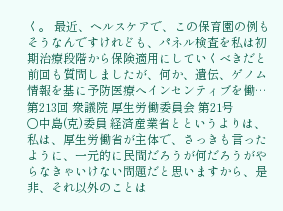く。 最近、ヘルスケアで、この保育園の例もそうなんですけれども、パネル検査を私は初期治療段階から保険適用にしていくべきだと前回も質問しましたが、何か、遺伝、ゲノム情報を基に予防医療へインセンティブを働…
第213回 衆議院 厚生労働委員会 第21号
○中島(克)委員 経済産業省とというよりは、私は、厚生労働省が主体で、さっきも言ったように、一元的に民間だろうが何だろうがやらなきゃいけない問題だと思いますから、是非、それ以外のことは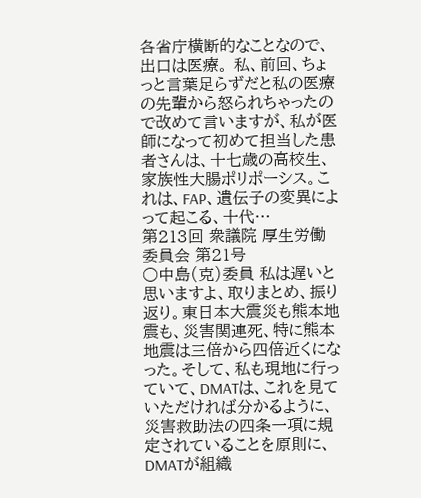各省庁横断的なことなので、出口は医療。 私、前回、ちょっと言葉足らずだと私の医療の先輩から怒られちゃったので改めて言いますが、私が医師になって初めて担当した患者さんは、十七歳の高校生、家族性大腸ポリポーシス。これは、FAP、遺伝子の変異によって起こる、十代…
第213回 衆議院 厚生労働委員会 第21号
○中島(克)委員 私は遅いと思いますよ、取りまとめ、振り返り。東日本大震災も熊本地震も、災害関連死、特に熊本地震は三倍から四倍近くになった。そして、私も現地に行っていて、DMATは、これを見ていただければ分かるように、災害救助法の四条一項に規定されていることを原則に、DMATが組織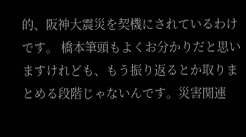的、阪神大震災を契機にされているわけです。 橋本筆頭もよくお分かりだと思いますけれども、もう振り返るとか取りまとめる段階じゃないんです。災害関連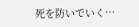死を防いでいく…